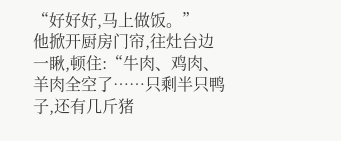“好好好,马上做饭。”
他掀开厨房门帘,往灶台边一瞅,顿住:“牛肉、鸡肉、羊肉全空了……只剩半只鸭子,还有几斤猪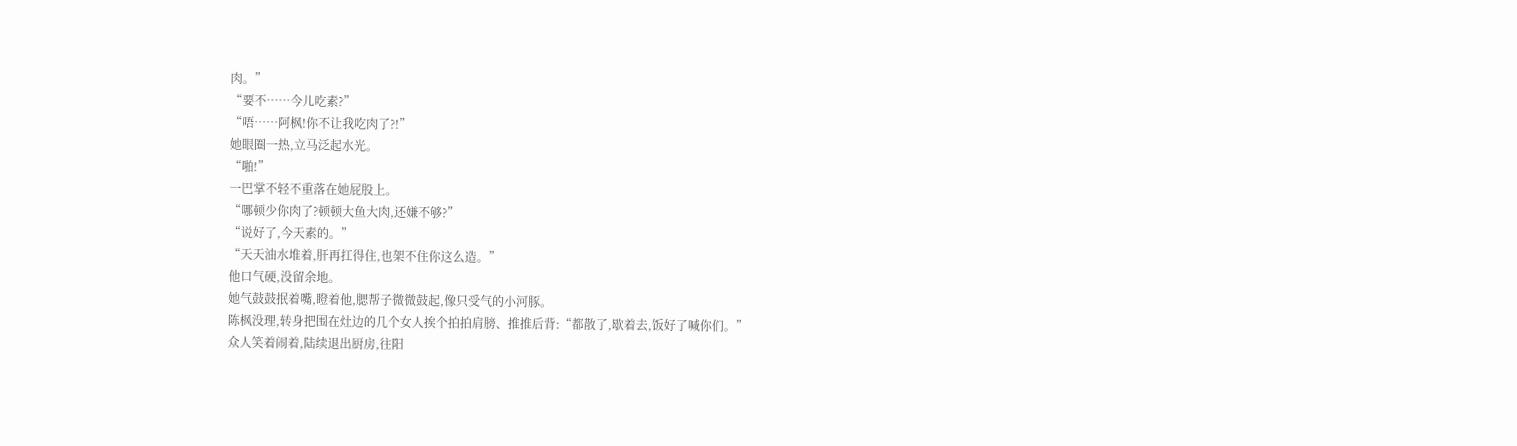肉。”
“要不……今儿吃素?”
“唔……阿枫!你不让我吃肉了?!”
她眼圈一热,立马泛起水光。
“啪!”
一巴掌不轻不重落在她屁股上。
“哪顿少你肉了?顿顿大鱼大肉,还嫌不够?”
“说好了,今天素的。”
“天天油水堆着,肝再扛得住,也架不住你这么造。”
他口气硬,没留余地。
她气鼓鼓抿着嘴,瞪着他,腮帮子微微鼓起,像只受气的小河豚。
陈枫没理,转身把围在灶边的几个女人挨个拍拍肩膀、推推后背:“都散了,歇着去,饭好了喊你们。”
众人笑着闹着,陆续退出厨房,往阳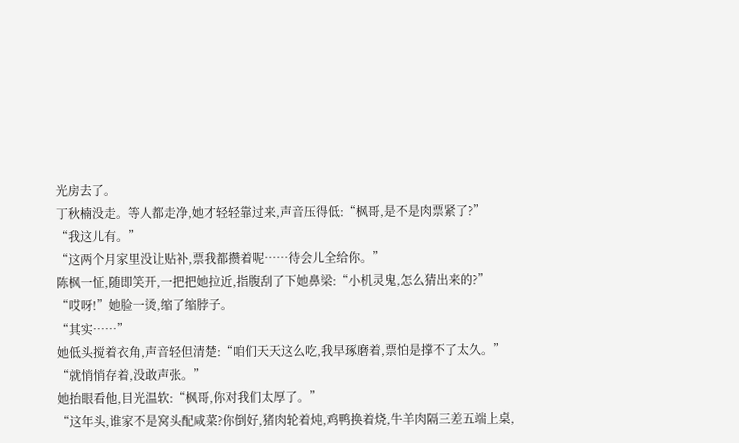光房去了。
丁秋楠没走。等人都走净,她才轻轻靠过来,声音压得低:“枫哥,是不是肉票紧了?”
“我这儿有。”
“这两个月家里没让贴补,票我都攒着呢……待会儿全给你。”
陈枫一怔,随即笑开,一把把她拉近,指腹刮了下她鼻梁:“小机灵鬼,怎么猜出来的?”
“哎呀!”她脸一烫,缩了缩脖子。
“其实……”
她低头搅着衣角,声音轻但清楚:“咱们天天这么吃,我早琢磨着,票怕是撑不了太久。”
“就悄悄存着,没敢声张。”
她抬眼看他,目光温软:“枫哥,你对我们太厚了。”
“这年头,谁家不是窝头配咸菜?你倒好,猪肉轮着炖,鸡鸭换着烧,牛羊肉隔三差五端上桌,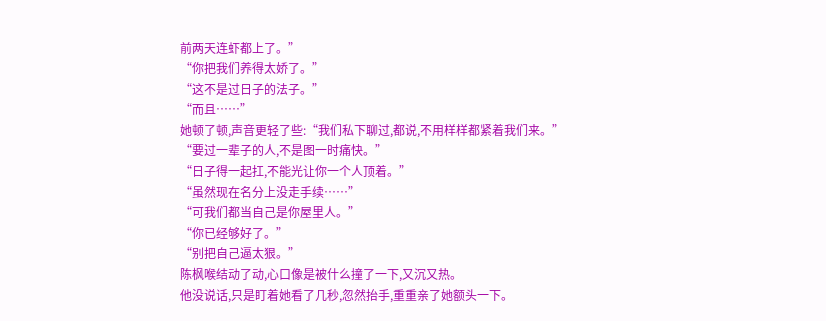前两天连虾都上了。”
“你把我们养得太娇了。”
“这不是过日子的法子。”
“而且……”
她顿了顿,声音更轻了些:“我们私下聊过,都说,不用样样都紧着我们来。”
“要过一辈子的人,不是图一时痛快。”
“日子得一起扛,不能光让你一个人顶着。”
“虽然现在名分上没走手续……”
“可我们都当自己是你屋里人。”
“你已经够好了。”
“别把自己逼太狠。”
陈枫喉结动了动,心口像是被什么撞了一下,又沉又热。
他没说话,只是盯着她看了几秒,忽然抬手,重重亲了她额头一下。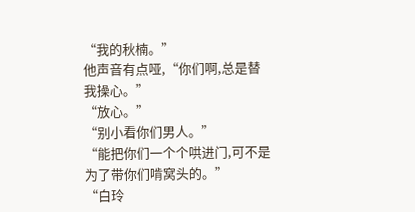“我的秋楠。”
他声音有点哑,“你们啊,总是替我操心。”
“放心。”
“别小看你们男人。”
“能把你们一个个哄进门,可不是为了带你们啃窝头的。”
“白玲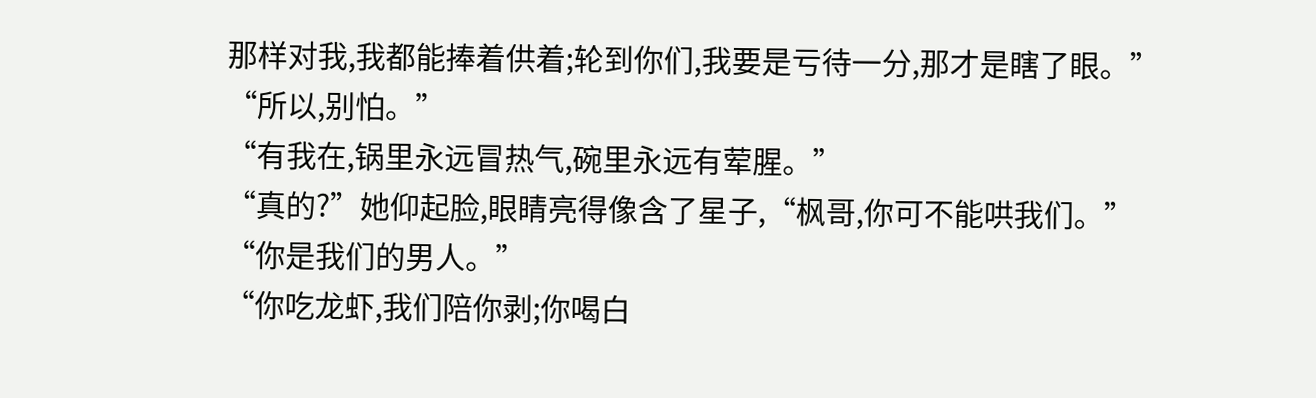那样对我,我都能捧着供着;轮到你们,我要是亏待一分,那才是瞎了眼。”
“所以,别怕。”
“有我在,锅里永远冒热气,碗里永远有荤腥。”
“真的?”她仰起脸,眼睛亮得像含了星子,“枫哥,你可不能哄我们。”
“你是我们的男人。”
“你吃龙虾,我们陪你剥;你喝白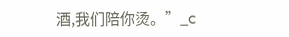酒,我们陪你烫。”_c